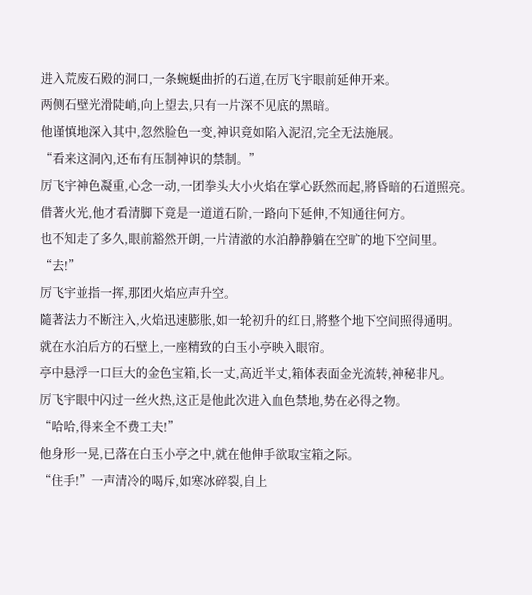进入荒废石殿的洞口,一条蜿蜒曲折的石道,在厉飞宇眼前延伸开来。
两侧石壁光滑陡峭,向上望去,只有一片深不见底的黑暗。
他谨慎地深入其中,忽然脸色一变,神识竟如陷入泥沼,完全无法施展。
“看来这洞內,还布有压制神识的禁制。”
厉飞宇神色凝重,心念一动,一团拳头大小火焰在掌心跃然而起,將昏暗的石道照亮。
借著火光,他才看清脚下竟是一道道石阶,一路向下延伸,不知通往何方。
也不知走了多久,眼前豁然开朗,一片清澈的水泊静静躺在空旷的地下空间里。
“去!”
厉飞宇並指一挥,那团火焰应声升空。
隨著法力不断注入,火焰迅速膨胀,如一轮初升的红日,將整个地下空间照得通明。
就在水泊后方的石壁上,一座精致的白玉小亭映入眼帘。
亭中悬浮一口巨大的金色宝箱,长一丈,高近半丈,箱体表面金光流转,神秘非凡。
厉飞宇眼中闪过一丝火热,这正是他此次进入血色禁地,势在必得之物。
“哈哈,得来全不费工夫!”
他身形一晃,已落在白玉小亭之中,就在他伸手欲取宝箱之际。
“住手!”一声清冷的喝斥,如寒冰碎裂,自上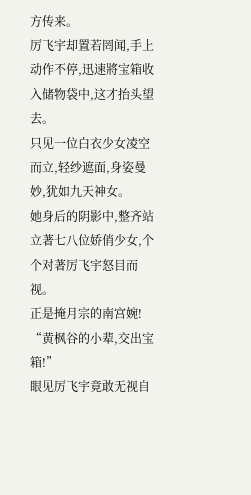方传来。
厉飞宇却置若罔闻,手上动作不停,迅速將宝箱收入储物袋中,这才抬头望去。
只见一位白衣少女凌空而立,轻纱遮面,身姿曼妙,犹如九天神女。
她身后的阴影中,整齐站立著七八位娇俏少女,个个对著厉飞宇怒目而视。
正是掩月宗的南宫婉!
“黄枫谷的小辈,交出宝箱!”
眼见厉飞宇竟敢无视自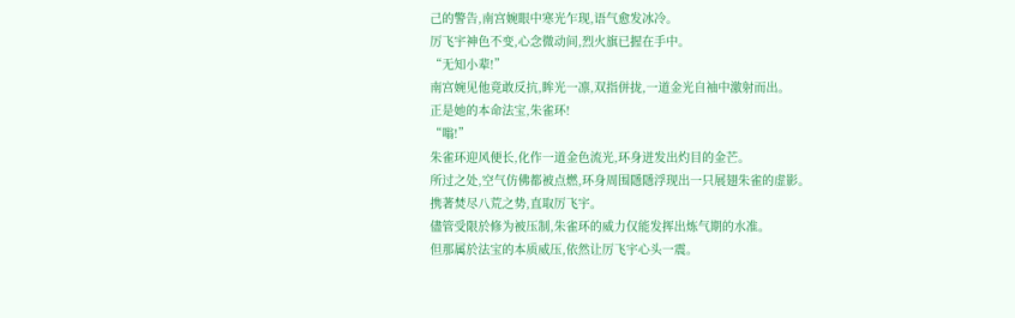己的警告,南宫婉眼中寒光乍现,语气愈发冰冷。
厉飞宇神色不变,心念微动间,烈火旗已握在手中。
“无知小辈!”
南宫婉见他竟敢反抗,眸光一凛,双指併拢,一道金光自袖中激射而出。
正是她的本命法宝,朱雀环!
“嗡!”
朱雀环迎风便长,化作一道金色流光,环身迸发出灼目的金芒。
所过之处,空气仿佛都被点燃,环身周围隱隱浮现出一只展翅朱雀的虚影。
携著焚尽八荒之势,直取厉飞宇。
儘管受限於修为被压制,朱雀环的威力仅能发挥出炼气期的水准。
但那属於法宝的本质威压,依然让厉飞宇心头一震。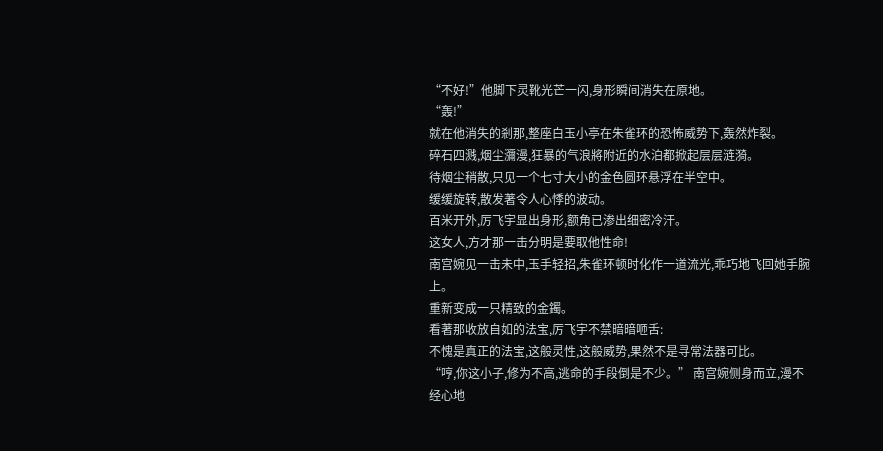“不好!”他脚下灵靴光芒一闪,身形瞬间消失在原地。
“轰!”
就在他消失的剎那,整座白玉小亭在朱雀环的恐怖威势下,轰然炸裂。
碎石四溅,烟尘瀰漫,狂暴的气浪將附近的水泊都掀起层层涟漪。
待烟尘稍散,只见一个七寸大小的金色圆环悬浮在半空中。
缓缓旋转,散发著令人心悸的波动。
百米开外,厉飞宇显出身形,额角已渗出细密冷汗。
这女人,方才那一击分明是要取他性命!
南宫婉见一击未中,玉手轻招,朱雀环顿时化作一道流光,乖巧地飞回她手腕上。
重新变成一只精致的金鐲。
看著那收放自如的法宝,厉飞宇不禁暗暗咂舌:
不愧是真正的法宝,这般灵性,这般威势,果然不是寻常法器可比。
“哼,你这小子,修为不高,逃命的手段倒是不少。” 南宫婉侧身而立,漫不经心地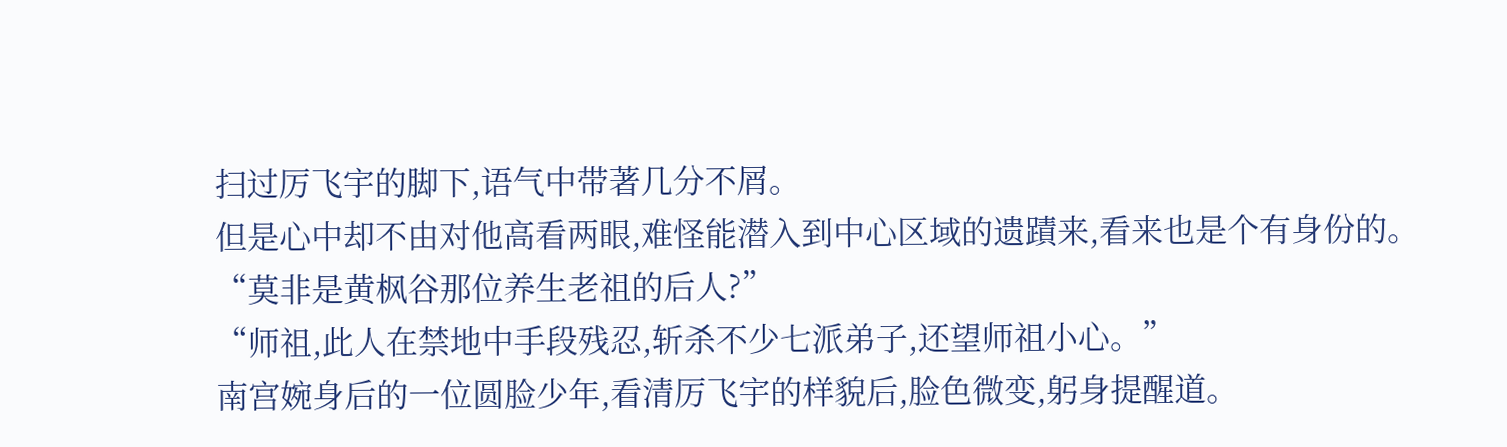扫过厉飞宇的脚下,语气中带著几分不屑。
但是心中却不由对他高看两眼,难怪能潜入到中心区域的遗蹟来,看来也是个有身份的。
“莫非是黄枫谷那位养生老祖的后人?”
“师祖,此人在禁地中手段残忍,斩杀不少七派弟子,还望师祖小心。”
南宫婉身后的一位圆脸少年,看清厉飞宇的样貌后,脸色微变,躬身提醒道。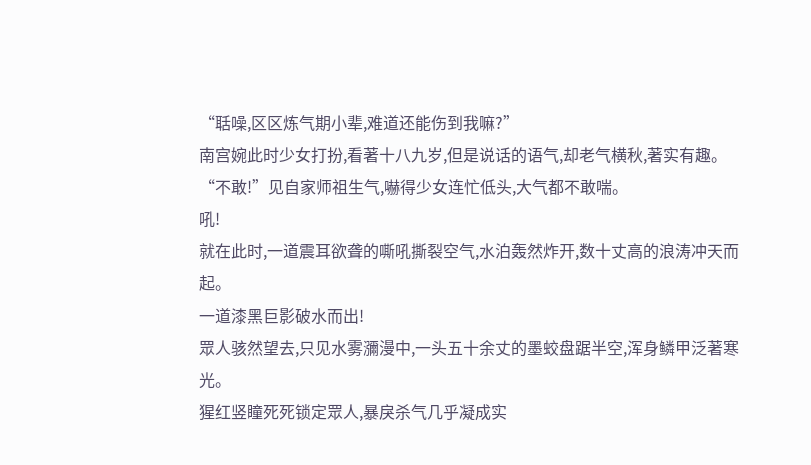“聒噪,区区炼气期小辈,难道还能伤到我嘛?”
南宫婉此时少女打扮,看著十八九岁,但是说话的语气,却老气横秋,著实有趣。
“不敢!”见自家师祖生气,嚇得少女连忙低头,大气都不敢喘。
吼!
就在此时,一道震耳欲聋的嘶吼撕裂空气,水泊轰然炸开,数十丈高的浪涛冲天而起。
一道漆黑巨影破水而出!
眾人骇然望去,只见水雾瀰漫中,一头五十余丈的墨蛟盘踞半空,浑身鳞甲泛著寒光。
猩红竖瞳死死锁定眾人,暴戾杀气几乎凝成实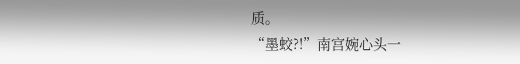质。
“墨蛟?!”南宫婉心头一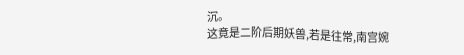沉。
这竟是二阶后期妖兽,若是往常,南宫婉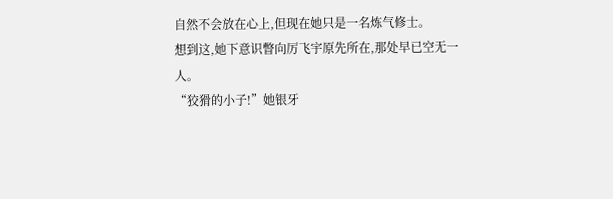自然不会放在心上,但现在她只是一名炼气修士。
想到这,她下意识瞥向厉飞宇原先所在,那处早已空无一人。
“狡猾的小子!”她银牙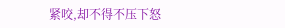紧咬,却不得不压下怒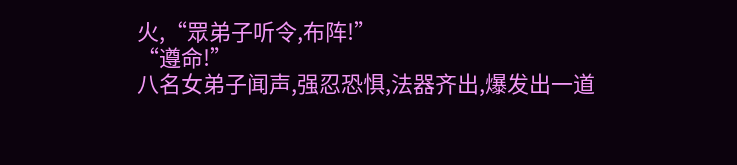火,“眾弟子听令,布阵!”
“遵命!”
八名女弟子闻声,强忍恐惧,法器齐出,爆发出一道